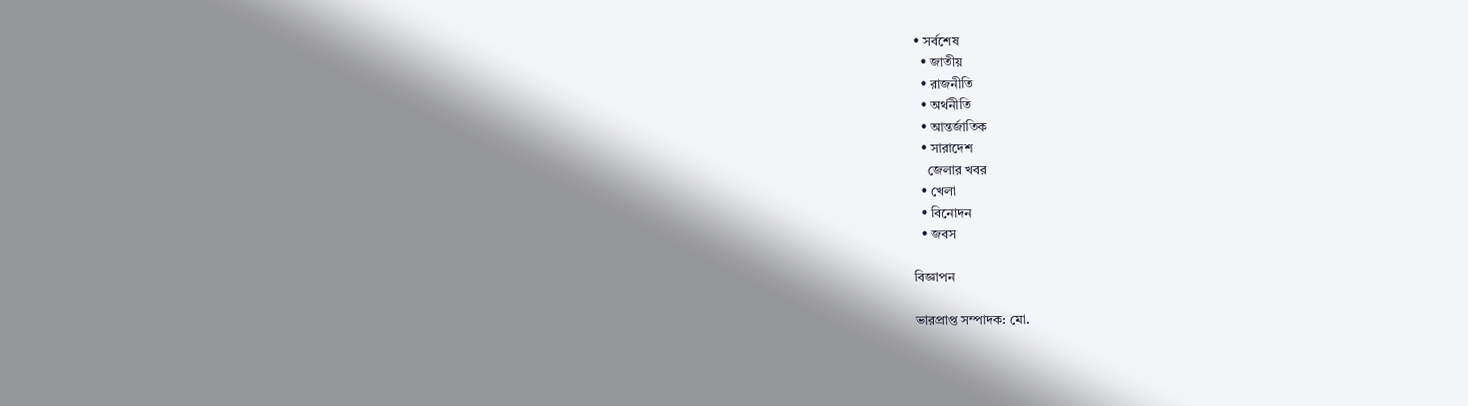• সর্বশেষ
  • জাতীয়
  • রাজনীতি
  • অর্থনীতি
  • আন্তর্জাতিক
  • সারাদেশ
    জেলার খবর
  • খেলা
  • বিনোদন
  • জবস

বিজ্ঞাপন

ভারপ্রাপ্ত সম্পাদক: মো.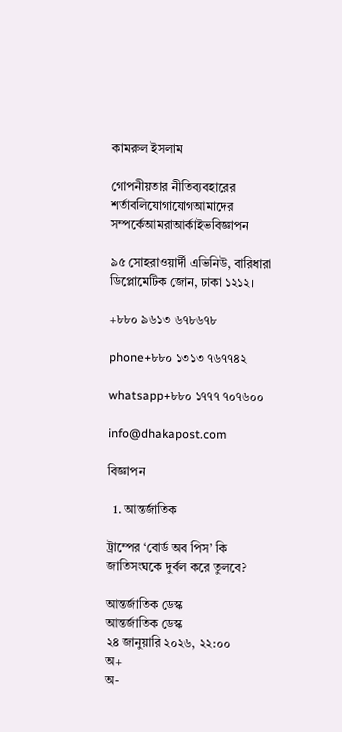কামরুল ইসলাম

গোপনীয়তার নীতিব্যবহারের শর্তাবলিযোগাযোগআমাদের সম্পর্কেআমরাআর্কাইভবিজ্ঞাপন

৯৫ সোহরাওয়ার্দী এভিনিউ, বারিধারা ডিপ্লোমেটিক জোন, ঢাকা ১২১২।

+৮৮০ ৯৬১৩ ৬৭৮৬৭৮

phone+৮৮০ ১৩১৩ ৭৬৭৭৪২

whatsapp+৮৮০ ১৭৭৭ ৭০৭৬০০

info@dhakapost.com

বিজ্ঞাপন

  1. আন্তর্জাতিক

ট্রাম্পের ‌‘বোর্ড অব পিস’ কি জাতিসংঘকে দুর্বল করে তুলবে?

আন্তর্জাতিক ডেস্ক
আন্তর্জাতিক ডেস্ক
২৪ জানুয়ারি ২০২৬, ২২:০০
অ+
অ-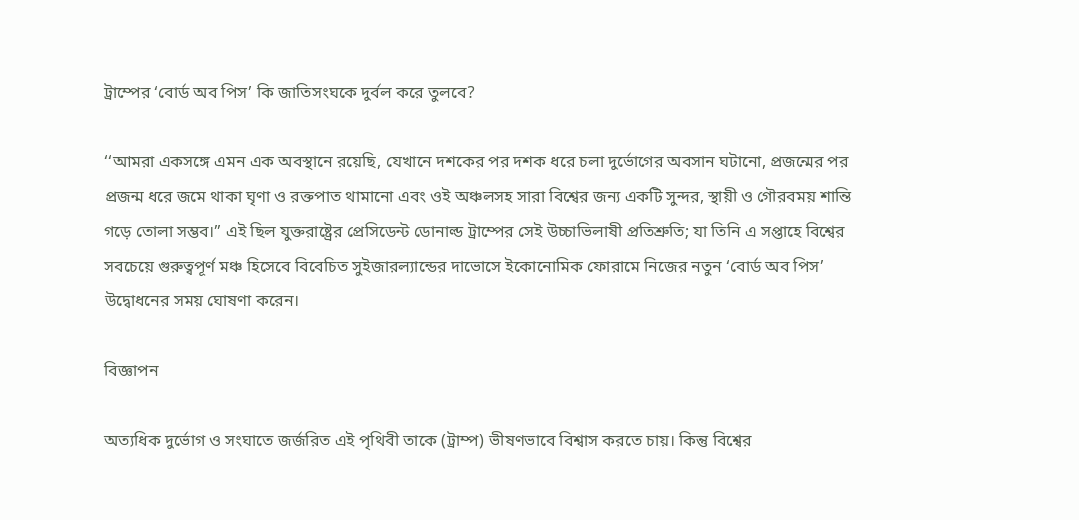ট্রাম্পের ‌‘বোর্ড অব পিস’ কি জাতিসংঘকে দুর্বল করে তুলবে?

‘‘আমরা একসঙ্গে এমন এক অবস্থানে রয়েছি, যেখানে দশকের পর দশক ধরে চলা দুর্ভোগের অবসান ঘটানো, প্রজন্মের পর প্রজন্ম ধরে জমে থাকা ঘৃণা ও রক্তপাত থামানো এবং ওই অঞ্চলসহ সারা বিশ্বের জন্য একটি সুন্দর, স্থায়ী ও গৌরবময় শান্তি গড়ে তোলা সম্ভব।’’ এই ছিল যুক্তরাষ্ট্রের প্রেসিডেন্ট ডোনাল্ড ট্রাম্পের সেই উচ্চাভিলাষী প্রতিশ্রুতি; যা তিনি এ সপ্তাহে বিশ্বের সবচেয়ে গুরুত্বপূর্ণ মঞ্চ হিসেবে বিবেচিত সুইজারল্যান্ডের দাভোসে ইকোনোমিক ফোরামে নিজের নতুন ‘বোর্ড অব পিস’ উদ্বোধনের সময় ঘোষণা করেন।

বিজ্ঞাপন

অত্যধিক দুর্ভোগ ও সংঘাতে জর্জরিত এই পৃথিবী তাকে (ট্রাম্প) ভীষণভাবে বিশ্বাস করতে চায়। কিন্তু বিশ্বের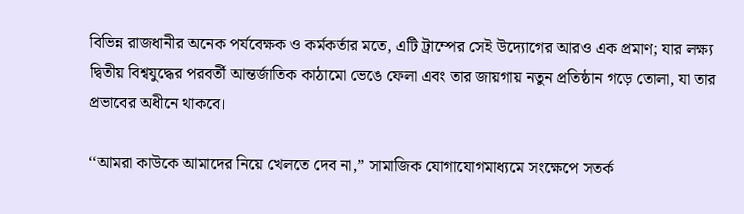বিভিন্ন রাজধানীর অনেক পর্যবেক্ষক ও কর্মকর্তার মতে, এটি ট্রাম্পের সেই উদ্যোগের আরও এক প্রমাণ; যার লক্ষ্য দ্বিতীয় বিশ্বযুদ্ধের পরবর্তী আন্তর্জাতিক কাঠামো ভেঙে ফেলা এবং তার জায়গায় নতুন প্রতিষ্ঠান গড়ে তোলা, যা তার প্রভাবের অধীনে থাকবে।

‘‘আমরা কাউকে আমাদের নিয়ে খেলতে দেব না,’’ সামাজিক যোগাযোগমাধ্যমে সংক্ষেপে সতর্ক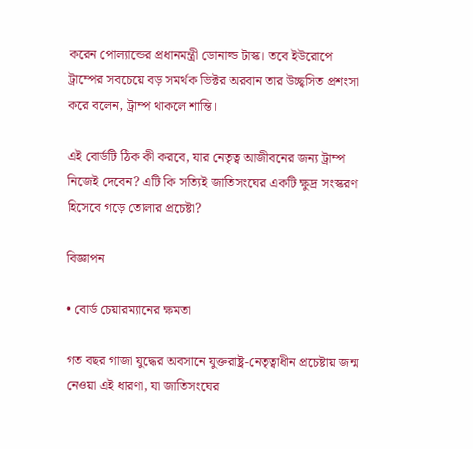করেন পোল্যান্ডের প্রধানমন্ত্রী ডোনাল্ড টাস্ক। তবে ইউরোপে ট্রাম্পের সবচেয়ে বড় সমর্থক ভিক্টর অরবান তার উচ্ছ্বসিত প্রশংসা করে বলেন, ট্রাম্প থাকলে শান্তি।

এই বোর্ডটি ঠিক কী করবে, যার নেতৃত্ব আজীবনের জন্য ট্রাম্প নিজেই দেবেন? এটি কি সত্যিই জাতিসংঘের একটি ক্ষুদ্র সংস্করণ হিসেবে গড়ে তোলার প্রচেষ্টা?

বিজ্ঞাপন

• বোর্ড চেয়ারম্যানের ক্ষমতা

গত বছর গাজা যুদ্ধের অবসানে যুক্তরাষ্ট্র-নেতৃত্বাধীন প্রচেষ্টায় জন্ম নেওয়া এই ধারণা, যা জাতিসংঘের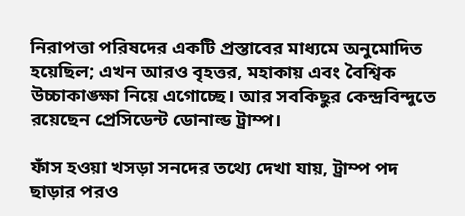নিরাপত্তা পরিষদের একটি প্রস্তাবের মাধ্যমে অনুমোদিত হয়েছিল; এখন আরও বৃহত্তর, মহাকায় এবং বৈশ্বিক উচ্চাকাঙ্ক্ষা নিয়ে এগোচ্ছে। আর সবকিছুর কেন্দ্রবিন্দুতে রয়েছেন প্রেসিডেন্ট ডোনাল্ড ট্রাম্প।

ফাঁস হওয়া খসড়া সনদের তথ্যে দেখা যায়, ট্রাম্প পদ ছাড়ার পরও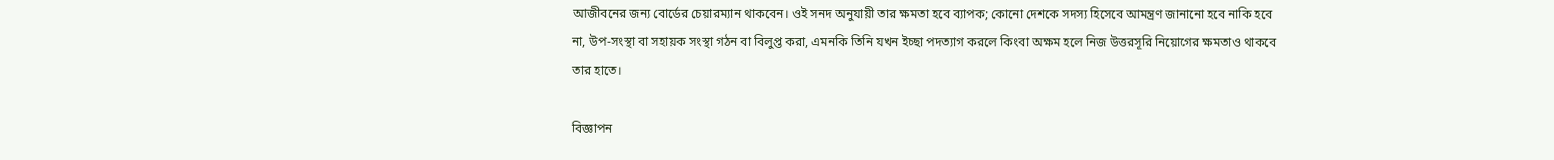আজীবনের জন্য বোর্ডের চেয়ারম্যান থাকবেন। ওই সনদ অনুযায়ী তার ক্ষমতা হবে ব্যাপক; কোনো দেশকে সদস্য হিসেবে আমন্ত্রণ জানানো হবে নাকি হবে না, উপ-সংস্থা বা সহায়ক সংস্থা গঠন বা বিলুপ্ত করা, এমনকি তিনি যখন ইচ্ছা পদত্যাগ করলে কিংবা অক্ষম হলে নিজ উত্তরসূরি নিয়োগের ক্ষমতাও থাকবে তার হাতে।

বিজ্ঞাপন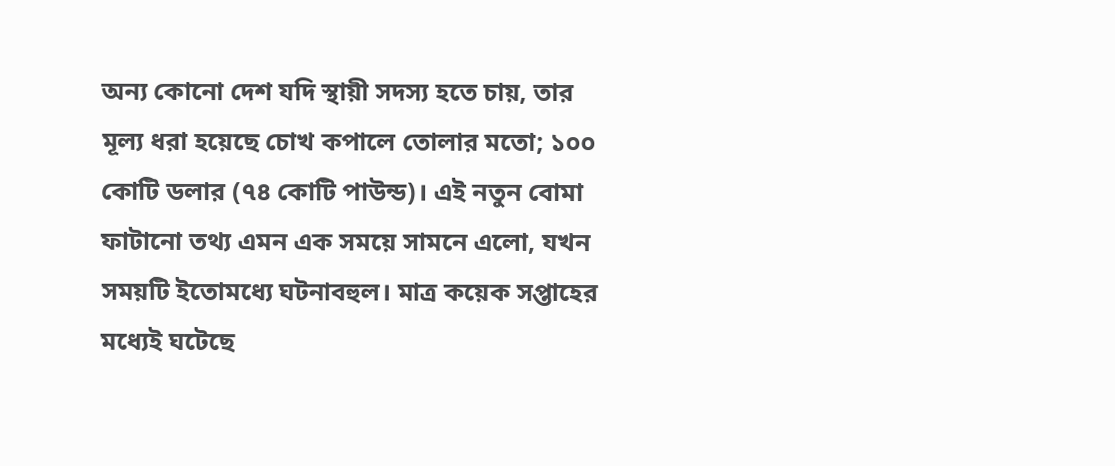অন্য কোনো দেশ যদি স্থায়ী সদস্য হতে চায়, তার মূল্য ধরা হয়েছে চোখ কপালে তোলার মতো; ১০০ কোটি ডলার (৭৪ কোটি পাউন্ড)। এই নতুন বোমা ফাটানো তথ্য এমন এক সময়ে সামনে এলো, যখন সময়টি ইতোমধ্যে ঘটনাবহুল। মাত্র কয়েক সপ্তাহের মধ্যেই ঘটেছে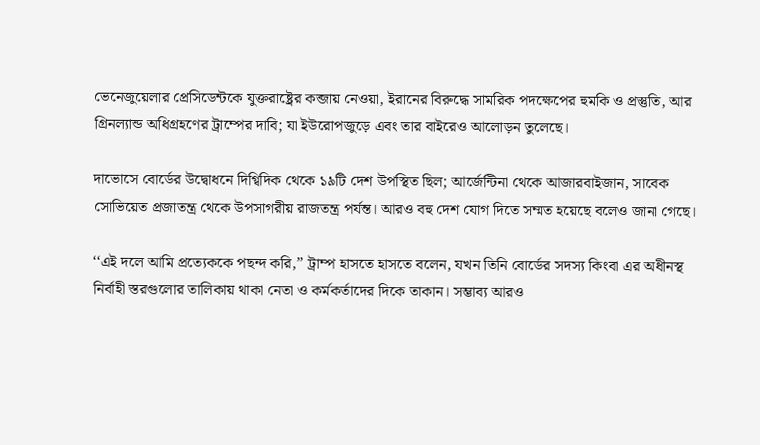ভেনেজুয়েলার প্রেসিডেন্টকে যুক্তরাষ্ট্রের কব্জায় নেওয়া, ইরানের বিরুদ্ধে সামরিক পদক্ষেপের হুমকি ও প্রস্তুতি, আর গ্রিনল্যান্ড অধিগ্রহণের ট্রাম্পের দাবি; যা ইউরোপজুড়ে এবং তার বাইরেও আলোড়ন তুলেছে।

দাভোসে বোর্ডের উদ্বোধনে দিগ্বিদিক থেকে ১৯টি দেশ উপস্থিত ছিল; আর্জেন্টিনা থেকে আজারবাইজান, সাবেক সোভিয়েত প্রজাতন্ত্র থেকে উপসাগরীয় রাজতন্ত্র পর্যন্ত। আরও বহু দেশ যোগ দিতে সম্মত হয়েছে বলেও জানা গেছে।

‘‘এই দলে আমি প্রত্যেককে পছন্দ করি,’’ ট্রাম্প হাসতে হাসতে বলেন, যখন তিনি বোর্ডের সদস্য কিংবা এর অধীনস্থ নির্বাহী স্তরগুলোর তালিকায় থাকা নেতা ও কর্মকর্তাদের দিকে তাকান। সম্ভাব্য আরও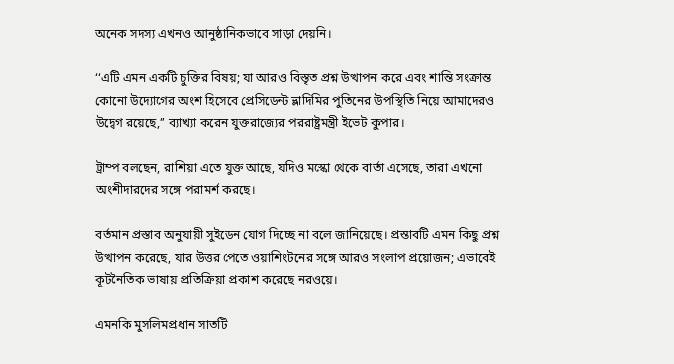অনেক সদস্য এখনও আনুষ্ঠানিকভাবে সাড়া দেয়নি।

‘‘এটি এমন একটি চুক্তির বিষয়; যা আরও বিস্তৃত প্রশ্ন উত্থাপন করে এবং শান্তি সংক্রান্ত কোনো উদ্যোগের অংশ হিসেবে প্রেসিডেন্ট ভ্লাদিমির পুতিনের উপস্থিতি নিয়ে আমাদেরও উদ্বেগ রয়েছে,’’ ব্যাখ্যা করেন যুক্তরাজ্যের পররাষ্ট্রমন্ত্রী ইভেট কুপার।

ট্রাম্প বলছেন, রাশিয়া এতে যুক্ত আছে, যদিও মস্কো থেকে বার্তা এসেছে, তারা এখনো অংশীদারদের সঙ্গে পরামর্শ করছে।

বর্তমান প্রস্তাব অনুযায়ী সুইডেন যোগ দিচ্ছে না বলে জানিয়েছে। প্রস্তাবটি এমন কিছু প্রশ্ন উত্থাপন করেছে, যার উত্তর পেতে ওয়াশিংটনের সঙ্গে আরও সংলাপ প্রয়োজন; এভাবেই কূটনৈতিক ভাষায় প্রতিক্রিয়া প্রকাশ করেছে নরওয়ে।

এমনকি মুসলিমপ্রধান সাতটি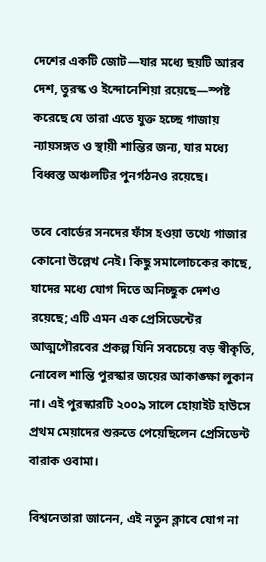দেশের একটি জোট—যার মধ্যে ছয়টি আরব দেশ, তুরস্ক ও ইন্দোনেশিয়া রয়েছে—স্পষ্ট করেছে যে তারা এতে যুক্ত হচ্ছে গাজায় ন্যায়সঙ্গত ও স্থায়ী শান্তির জন্য, যার মধ্যে বিধ্বস্ত অঞ্চলটির পুনর্গঠনও রয়েছে।

তবে বোর্ডের সনদের ফাঁস হওয়া তথ্যে গাজার কোনো উল্লেখ নেই। কিছু সমালোচকের কাছে, যাদের মধ্যে যোগ দিতে অনিচ্ছুক দেশও রয়েছে; এটি এমন এক প্রেসিডেন্টের আত্মগৌরবের প্রকল্প যিনি সবচেয়ে বড় স্বীকৃতি, নোবেল শান্তি পুরস্কার জয়ের আকাঙ্ক্ষা লুকান না। এই পুরস্কারটি ২০০৯ সালে হোয়াইট হাউসে প্রথম মেয়াদের শুরুতে পেয়েছিলেন প্রেসিডেন্ট বারাক ওবামা।

বিশ্বনেতারা জানেন, এই নতুন ক্লাবে যোগ না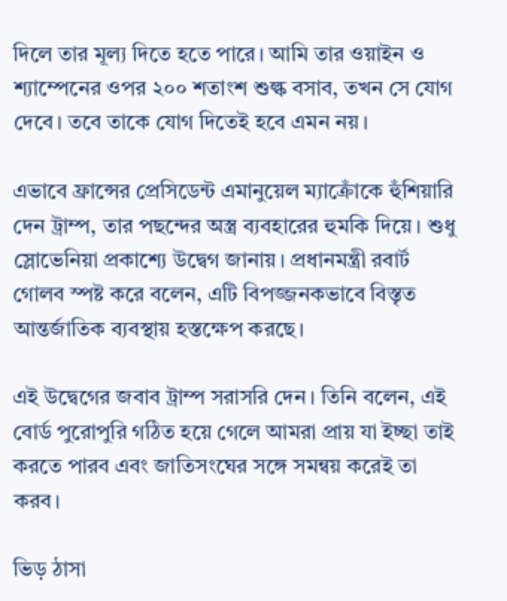দিলে তার মূল্য দিতে হতে পারে। আমি তার ওয়াইন ও শ্যাম্পেনের ওপর ২০০ শতাংশ শুল্ক বসাব, তখন সে যোগ দেবে। তবে তাকে যোগ দিতেই হবে এমন নয়।

এভাবে ফ্রান্সের প্রেসিডেন্ট এমানুয়েল ম্যাক্রোঁকে হুঁশিয়ারি দেন ট্রাম্প, তার পছন্দের অস্ত্র ব্যবহারের হুমকি দিয়ে। শুধু স্লোভেনিয়া প্রকাশ্যে উদ্বেগ জানায়। প্রধানমন্ত্রী রবার্ট গোলব স্পষ্ট করে বলেন, এটি বিপজ্জনকভাবে বিস্তৃত আন্তর্জাতিক ব্যবস্থায় হস্তক্ষেপ করছে।

এই উদ্বেগের জবাব ট্রাম্প সরাসরি দেন। তিনি বলেন, এই বোর্ড পুরোপুরি গঠিত হয়ে গেলে আমরা প্রায় যা ইচ্ছা তাই করতে পারব এবং জাতিসংঘের সঙ্গে সমন্বয় করেই তা করব।

ভিড় ঠাসা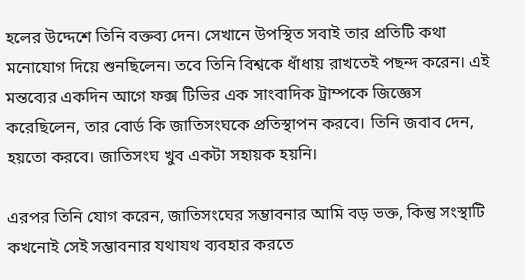হলের উদ্দেশে তিনি বক্তব্য দেন। সেখানে উপস্থিত সবাই তার প্রতিটি কথা মনোযোগ দিয়ে শুনছিলেন। তবে তিনি বিশ্বকে ধাঁধায় রাখতেই পছন্দ করেন। এই মন্তব্যের একদিন আগে ফক্স টিভির এক সাংবাদিক ট্রাম্পকে জিজ্ঞেস করেছিলেন, তার বোর্ড কি জাতিসংঘকে প্রতিস্থাপন করবে। তিনি জবাব দেন, হয়তো করবে। জাতিসংঘ খুব একটা সহায়ক হয়নি।

এরপর তিনি যোগ করেন, জাতিসংঘের সম্ভাবনার আমি বড় ভক্ত, কিন্তু সংস্থাটি কখনোই সেই সম্ভাবনার যথাযথ ব্যবহার করতে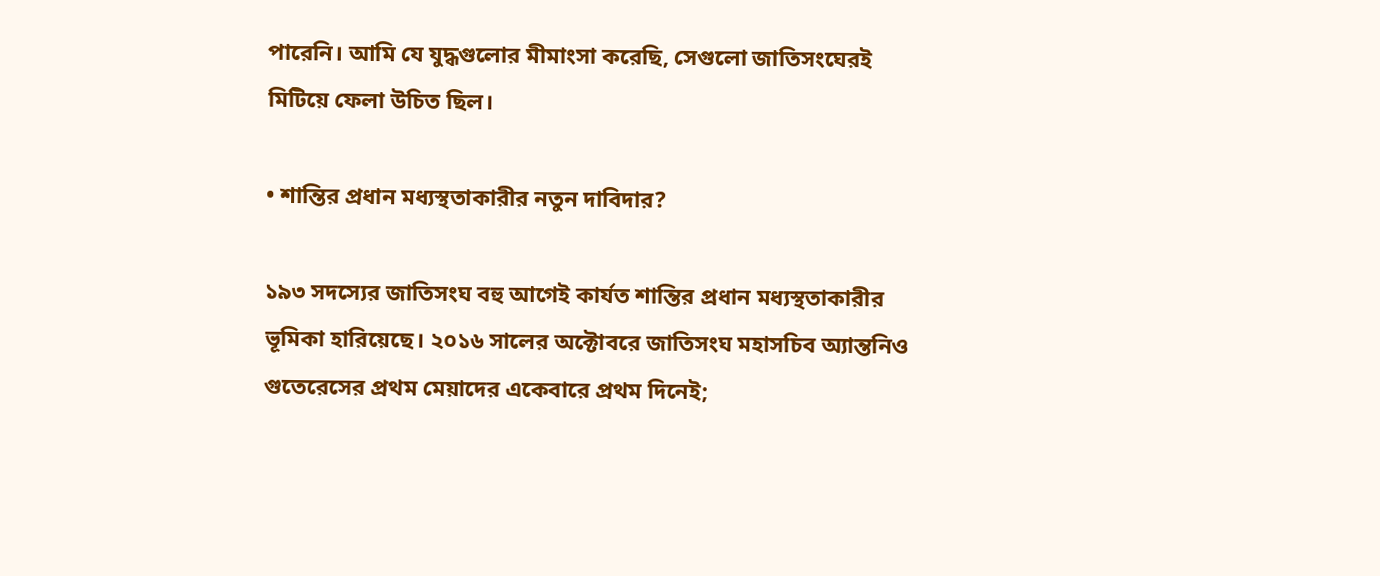পারেনি। আমি যে যুদ্ধগুলোর মীমাংসা করেছি, সেগুলো জাতিসংঘেরই মিটিয়ে ফেলা উচিত ছিল।

• শান্তির প্রধান মধ্যস্থতাকারীর নতুন দাবিদার?

১৯৩ সদস্যের জাতিসংঘ বহু আগেই কার্যত শান্তির প্রধান মধ্যস্থতাকারীর ভূমিকা হারিয়েছে। ২০১৬ সালের অক্টোবরে জাতিসংঘ মহাসচিব অ্যান্তনিও গুতেরেসের প্রথম মেয়াদের একেবারে প্রথম দিনেই;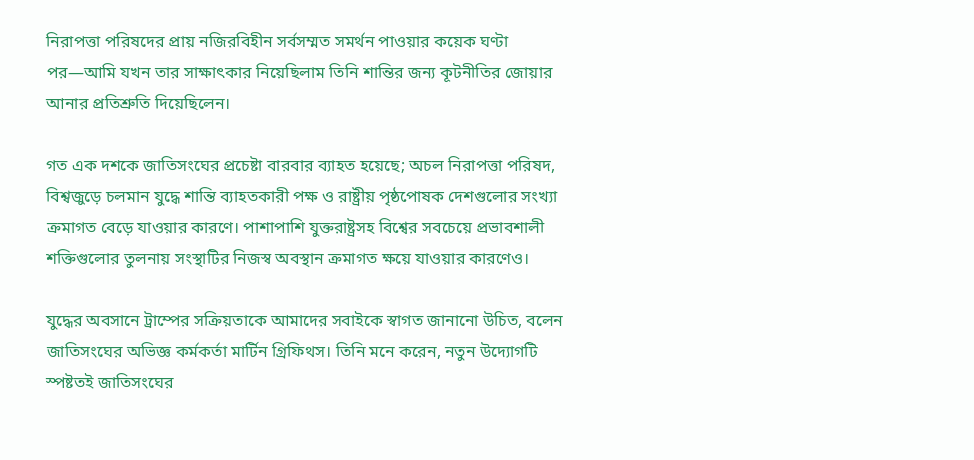নিরাপত্তা পরিষদের প্রায় নজিরবিহীন সর্বসম্মত সমর্থন পাওয়ার কয়েক ঘণ্টা পর—আমি যখন তার সাক্ষাৎকার নিয়েছিলাম তিনি শান্তির জন্য কূটনীতির জোয়ার আনার প্রতিশ্রুতি দিয়েছিলেন।

গত এক দশকে জাতিসংঘের প্রচেষ্টা বারবার ব্যাহত হয়েছে; অচল নিরাপত্তা পরিষদ, বিশ্বজুড়ে চলমান যুদ্ধে শান্তি ব্যাহতকারী পক্ষ ও রাষ্ট্রীয় পৃষ্ঠপোষক দেশগুলোর সংখ্যা ক্রমাগত বেড়ে যাওয়ার কারণে। পাশাপাশি যুক্তরাষ্ট্রসহ বিশ্বের সবচেয়ে প্রভাবশালী শক্তিগুলোর তুলনায় সংস্থাটির নিজস্ব অবস্থান ক্রমাগত ক্ষয়ে যাওয়ার কারণেও।

যুদ্ধের অবসানে ট্রাম্পের সক্রিয়তাকে আমাদের সবাইকে স্বাগত জানানো উচিত, বলেন জাতিসংঘের অভিজ্ঞ কর্মকর্তা মার্টিন গ্রিফিথস। তিনি মনে করেন, নতুন উদ্যোগটি স্পষ্টতই জাতিসংঘের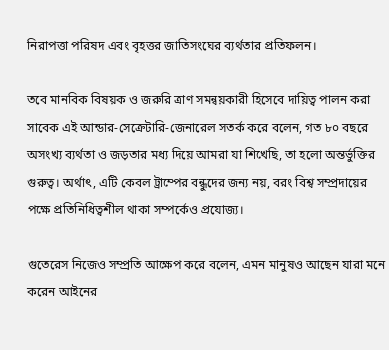নিরাপত্তা পরিষদ এবং বৃহত্তর জাতিসংঘের ব্যর্থতার প্রতিফলন।

তবে মানবিক বিষয়ক ও জরুরি ত্রাণ সমন্বয়কারী হিসেবে দায়িত্ব পালন করা সাবেক এই আন্ডার-সেক্রেটারি-জেনারেল সতর্ক করে বলেন, গত ৮০ বছরে অসংখ্য ব্যর্থতা ও জড়তার মধ্য দিয়ে আমরা যা শিখেছি, তা হলো অন্তর্ভুক্তির গুরুত্ব। অর্থাৎ, এটি কেবল ট্রাম্পের বন্ধুদের জন্য নয়, বরং বিশ্ব সম্প্রদায়ের পক্ষে প্রতিনিধিত্বশীল থাকা সম্পর্কেও প্রযোজ্য।

গুতেরেস নিজেও সম্প্রতি আক্ষেপ করে বলেন, এমন মানুষও আছেন যারা মনে করেন আইনের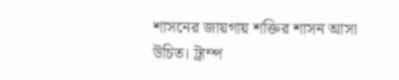শাসনের জায়গায় শক্তির শাসন আসা উচিত। ট্রাম্প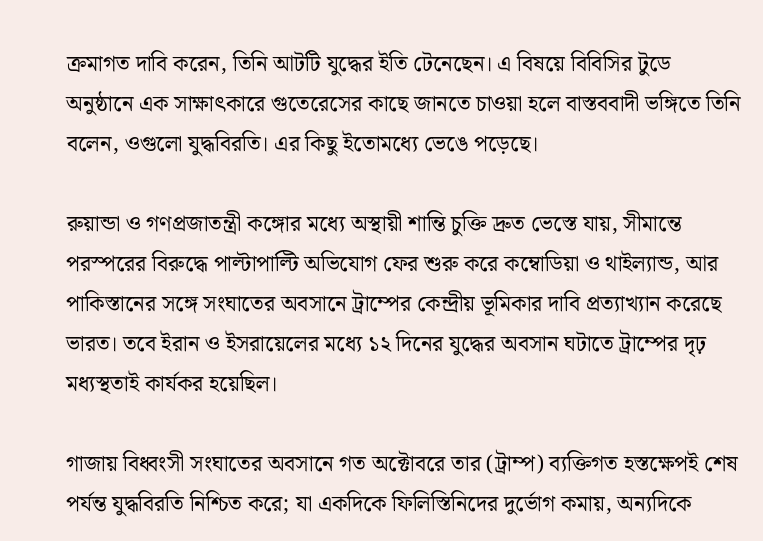ক্রমাগত দাবি করেন, তিনি আটটি যুদ্ধের ইতি টেনেছেন। এ বিষয়ে বিবিসির টুডে অনুষ্ঠানে এক সাক্ষাৎকারে গুতেরেসের কাছে জানতে চাওয়া হলে বাস্তববাদী ভঙ্গিতে তিনি বলেন, ওগুলো যুদ্ধবিরতি। এর কিছু ইতোমধ্যে ভেঙে পড়েছে।

রুয়ান্ডা ও গণপ্রজাতন্ত্রী কঙ্গোর মধ্যে অস্থায়ী শান্তি চুক্তি দ্রুত ভেস্তে যায়, সীমান্তে পরস্পরের বিরুদ্ধে পাল্টাপাল্টি অভিযোগ ফের শুরু করে কম্বোডিয়া ও থাইল্যান্ড, আর পাকিস্তানের সঙ্গে সংঘাতের অবসানে ট্রাম্পের কেন্দ্রীয় ভূমিকার দাবি প্রত্যাখ্যান করেছে ভারত। তবে ইরান ও ইসরায়েলের মধ্যে ১২ দিনের যুদ্ধের অবসান ঘটাতে ট্রাম্পের দৃঢ় মধ্যস্থতাই কার্যকর হয়েছিল।

গাজায় বিধ্বংসী সংঘাতের অবসানে গত অক্টোবরে তার (ট্রাম্প) ব্যক্তিগত হস্তক্ষেপই শেষ পর্যন্ত যুদ্ধবিরতি নিশ্চিত করে; যা একদিকে ফিলিস্তিনিদের দুর্ভোগ কমায়, অন্যদিকে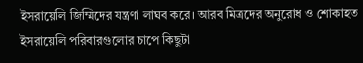ইসরায়েলি জিম্মিদের যন্ত্রণা লাঘব করে। আরব মিত্রদের অনুরোধ ও শোকাহত ইসরায়েলি পরিবারগুলোর চাপে কিছুটা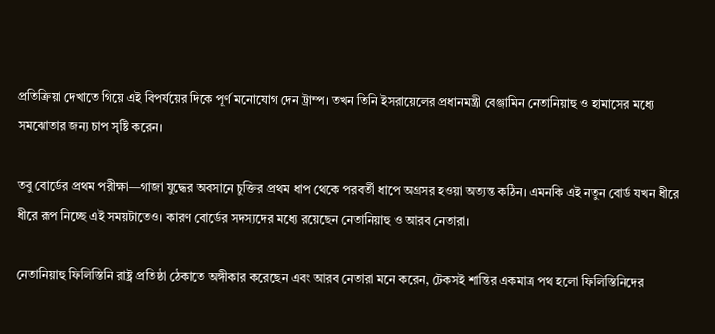প্রতিক্রিয়া দেখাতে গিয়ে এই বিপর্যয়ের দিকে পূর্ণ মনোযোগ দেন ট্রাম্প। তখন তিনি ইসরায়েলের প্রধানমন্ত্রী বেঞ্জামিন নেতানিয়াহু ও হামাসের মধ্যে সমঝোতার জন্য চাপ সৃষ্টি করেন।

তবু বোর্ডের প্রথম পরীক্ষা—গাজা যুদ্ধের অবসানে চুক্তির প্রথম ধাপ থেকে পরবর্তী ধাপে অগ্রসর হওয়া অত্যন্ত কঠিন। এমনকি এই নতুন বোর্ড যখন ধীরে ধীরে রূপ নিচ্ছে এই সময়টাতেও। কারণ বোর্ডের সদস্যদের মধ্যে রয়েছেন নেতানিয়াহু ও আরব নেতারা।

নেতানিয়াহু ফিলিস্তিনি রাষ্ট্র প্রতিষ্ঠা ঠেকাতে অঙ্গীকার করেছেন এবং আরব নেতারা মনে করেন, টেকসই শান্তির একমাত্র পথ হলো ফিলিস্তিনিদের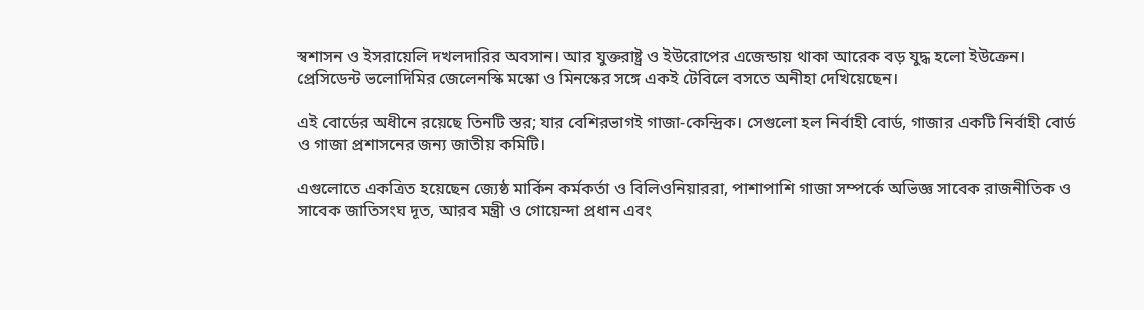স্বশাসন ও ইসরায়েলি দখলদারির অবসান। আর যুক্তরাষ্ট্র ও ইউরোপের এজেন্ডায় থাকা আরেক বড় যুদ্ধ হলো ইউক্রেন। প্রেসিডেন্ট ভলোদিমির জেলেনস্কি মস্কো ও মিনস্কের সঙ্গে একই টেবিলে বসতে অনীহা দেখিয়েছেন।

এই বোর্ডের অধীনে রয়েছে তিনটি স্তর; যার বেশিরভাগই গাজা-কেন্দ্রিক। সেগুলো হল নির্বাহী বোর্ড, গাজার একটি নির্বাহী বোর্ড ও গাজা প্রশাসনের জন্য জাতীয় কমিটি।

এগুলোতে একত্রিত হয়েছেন জ্যেষ্ঠ মার্কিন কর্মকর্তা ও বিলিওনিয়াররা, পাশাপাশি গাজা সম্পর্কে অভিজ্ঞ সাবেক রাজনীতিক ও সাবেক জাতিসংঘ দূত, আরব মন্ত্রী ও গোয়েন্দা প্রধান এবং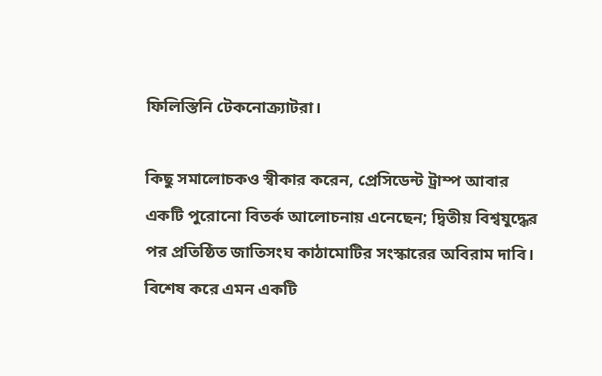ফিলিস্তিনি টেকনোক্র্যাটরা।

কিছু সমালোচকও স্বীকার করেন, প্রেসিডেন্ট ট্রাম্প আবার একটি পুরোনো বিতর্ক আলোচনায় এনেছেন; দ্বিতীয় বিশ্বযুদ্ধের পর প্রতিষ্ঠিত জাতিসংঘ কাঠামোটির সংস্কারের অবিরাম দাবি। বিশেষ করে এমন একটি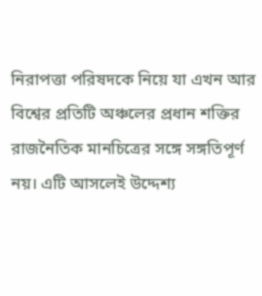নিরাপত্তা পরিষদকে নিয়ে যা এখন আর বিশ্বের প্রতিটি অঞ্চলের প্রধান শক্তির রাজনৈতিক মানচিত্রের সঙ্গে সঙ্গতিপূর্ণ নয়। এটি আসলেই উদ্দেশ্য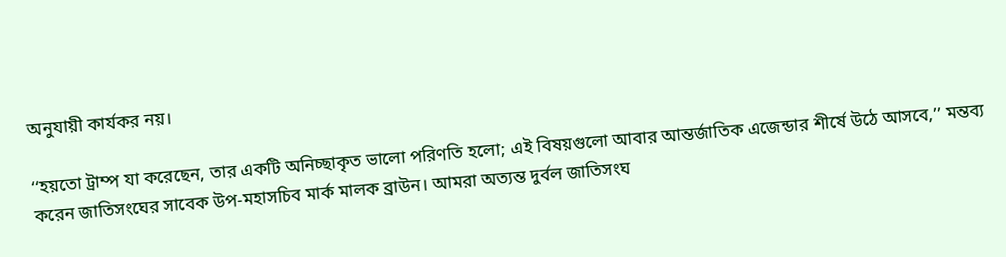অনুযায়ী কার্যকর নয়।

‘‘হয়তো ট্রাম্প যা করেছেন, তার একটি অনিচ্ছাকৃত ভালো পরিণতি হলো; এই বিষয়গুলো আবার আন্তর্জাতিক এজেন্ডার শীর্ষে উঠে আসবে,’’ মন্তব্য করেন জাতিসংঘের সাবেক উপ-মহাসচিব মার্ক মালক ব্রাউন। আমরা অত্যন্ত দুর্বল জাতিসংঘ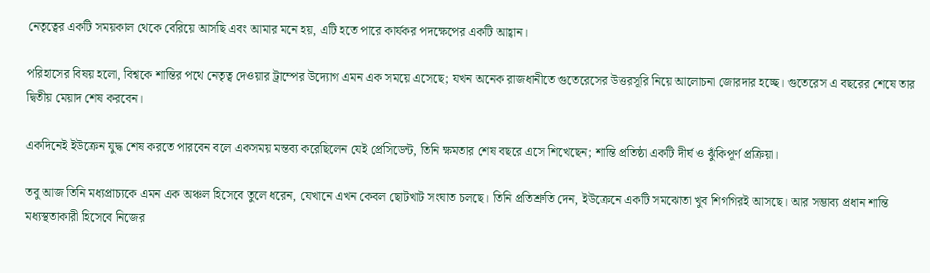নেতৃত্বের একটি সময়কাল থেকে বেরিয়ে আসছি এবং আমার মনে হয়, এটি হতে পারে কার্যকর পদক্ষেপের একটি আহ্বান।

পরিহাসের বিষয় হলো, বিশ্বকে শান্তির পথে নেতৃত্ব দেওয়ার ট্রাম্পের উদ্যোগ এমন এক সময়ে এসেছে; যখন অনেক রাজধানীতে গুতেরেসের উত্তরসূরি নিয়ে আলোচনা জোরদার হচ্ছে। গুতেরেস এ বছরের শেষে তার দ্বিতীয় মেয়াদ শেষ করবেন।

একদিনেই ইউক্রেন যুদ্ধ শেষ করতে পারবেন বলে একসময় মন্তব্য করেছিলেন যেই প্রেসিডেন্ট, তিনি ক্ষমতার শেষ বছরে এসে শিখেছেন; শান্তি প্রতিষ্ঠা একটি দীর্ঘ ও ঝুঁকিপূর্ণ প্রক্রিয়া।

তবু আজ তিনি মধ্যপ্রাচ্যকে এমন এক অঞ্চল হিসেবে তুলে ধরেন, যেখানে এখন কেবল ছোটখাট সংঘাত চলছে। তিনি প্রতিশ্রুতি দেন, ইউক্রেনে একটি সমঝোতা খুব শিগগিরই আসছে। আর সম্ভাব্য প্রধান শান্তি মধ্যস্থতাকারী হিসেবে নিজের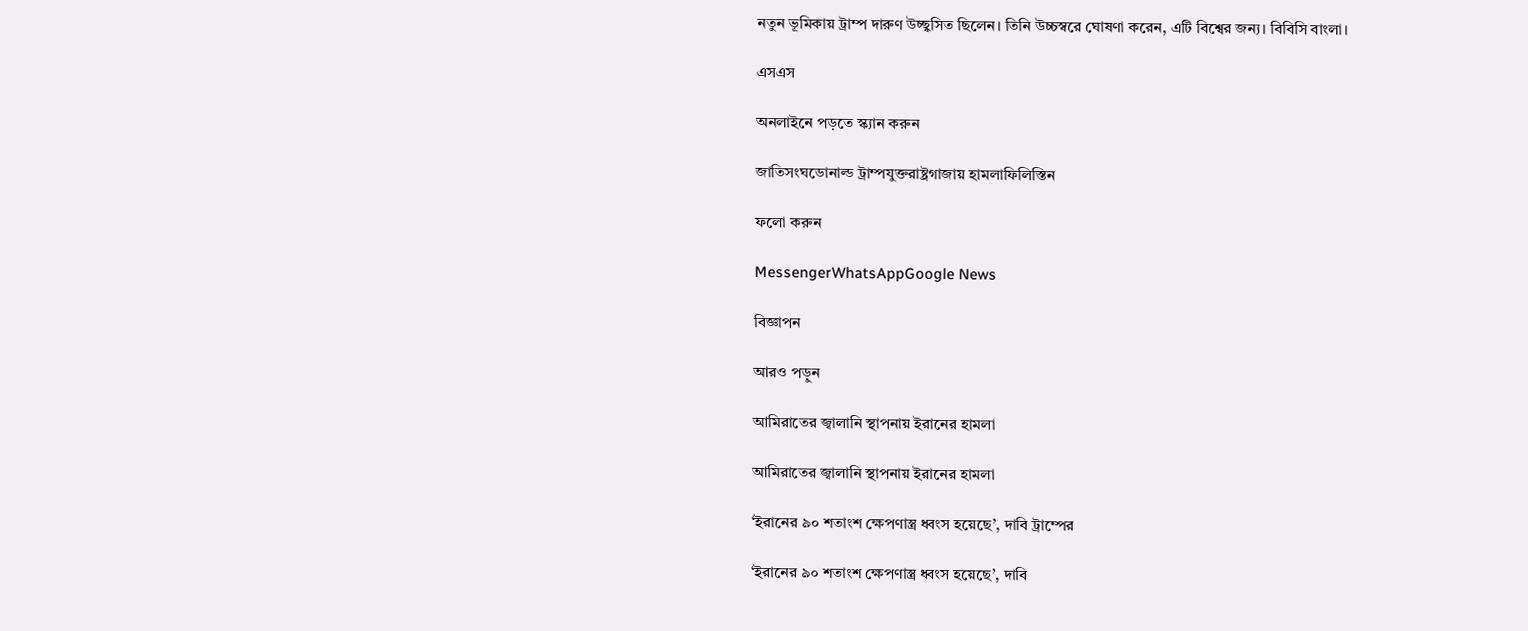নতুন ভূমিকায় ট্রাম্প দারুণ উচ্ছ্বসিত ছিলেন। তিনি উচ্চস্বরে ঘোষণা করেন, এটি বিশ্বের জন্য। বিবিসি বাংলা।

এসএস

অনলাইনে পড়তে স্ক্যান করুন

জাতিসংঘডোনাল্ড ট্রাম্পযুক্তরাষ্ট্রগাজায় হামলাফিলিস্তিন

ফলো করুন

MessengerWhatsAppGoogle News

বিজ্ঞাপন

আরও পড়ুন

আমিরাতের জ্বালানি স্থাপনায় ইরানের হামলা

আমিরাতের জ্বালানি স্থাপনায় ইরানের হামলা

‘ইরানের ৯০ শতাংশ ক্ষেপণাস্ত্র ধ্বংস হয়েছে’, দাবি ট্রাম্পের

‘ইরানের ৯০ শতাংশ ক্ষেপণাস্ত্র ধ্বংস হয়েছে’, দাবি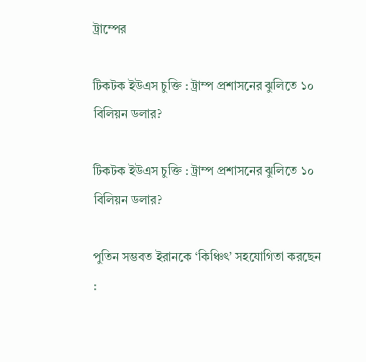ট্রাম্পের

টিকটক ইউএস চুক্তি : ট্রাম্প প্রশাসনের ঝুলিতে ১০ বিলিয়ন ডলার?

টিকটক ইউএস চুক্তি : ট্রাম্প প্রশাসনের ঝুলিতে ১০ বিলিয়ন ডলার?

পুতিন সম্ভবত ইরানকে ‘কিঞ্চিৎ’ সহযোগিতা করছেন :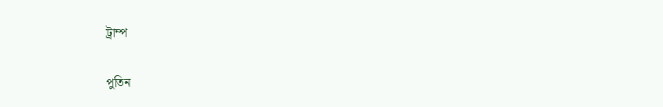ট্রাম্প

পুতিন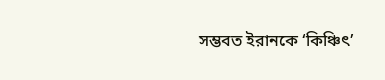সম্ভবত ইরানকে ‘কিঞ্চিৎ’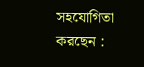সহযোগিতা করছেন :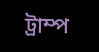ট্রাম্প